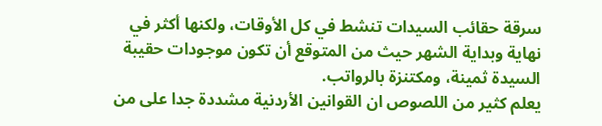سرقة حقائب السيدات تنشط في كل الأوقات، ولكنها أكثر في نهاية وبداية الشهر حيث من المتوقع أن تكون موجودات حقيبة السيدة ثمينة، ومكتنزة بالرواتب.
يعلم كثير من اللصوص ان القوانين الأردنية مشددة جدا على من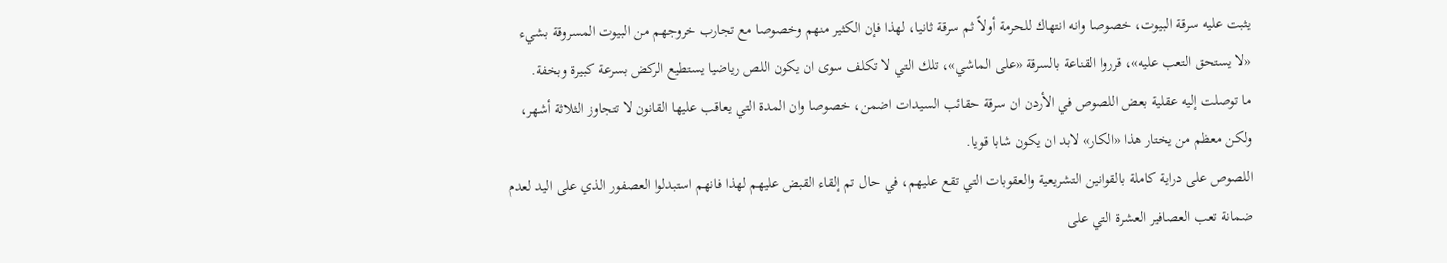يثبت عليه سرقة البيوت، خصوصا وانه انتهاك للحرمة أولاً ثم سرقة ثانيا، لهذا فإن الكثير منهم وخصوصا مع تجارب خروجهم من البيوت المسروقة بشيء «لا يستحق التعب عليه»، قرروا القناعة بالسرقة «على الماشي»، تلك التي لا تكلف سوى ان يكون اللص رياضيا يستطيع الركض بسرعة كبيرة وبخفة.
ما توصلت إليه عقلية بعض اللصوص في الأردن ان سرقة حقائب السيدات اضمن، خصوصا وان المدة التي يعاقب عليها القانون لا تتجاوز الثلاثة أشهر، ولكن معظم من يختار هذا «الكار» لابد ان يكون شابا قويا.
اللصوص على دراية كاملة بالقوانين التشريعية والعقوبات التي تقع عليهم، في حال تم إلقاء القبض عليهم لهذا فانهم استبدلوا العصفور الذي على اليد لعدم ضمانة تعب العصافير العشرة التي على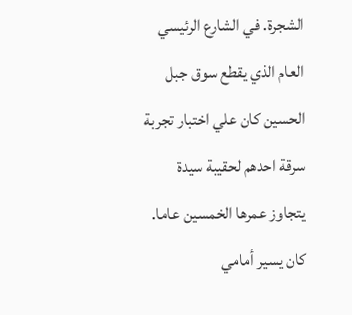الشجرة. في الشارع الرئيسي العام الذي يقطع سوق جبل الحسين كان علي اختبار تجربة سرقة احدهم لحقيبة سيدة يتجاوز عمرها الخمسين عاما.
كان يسير أمامي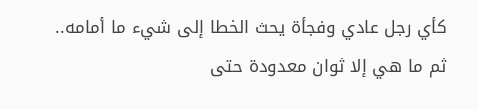كأي رجل عادي وفجأة يحث الخطا إلى شيء ما أمامه.. ثم ما هي إلا ثوان معدودة حتى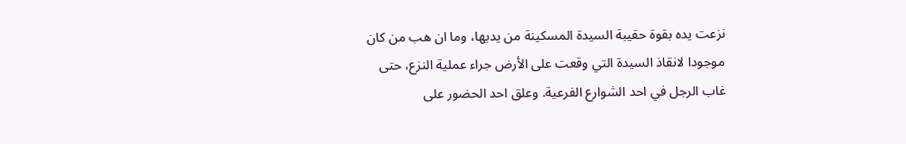نزعت يده بقوة حقيبة السيدة المسكينة من يديها، وما ان هب من كان موجودا لانقاذ السيدة التي وقعت على الأرض جراء عملية النزع، حتى غاب الرجل في احد الشوارع الفرعية. وعلق احد الحضور على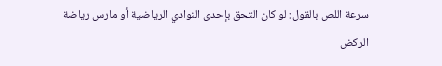سرعة اللص بالقول: لو كان التحق بإحدى النوادي الرياضية أو مارس رياضة الركض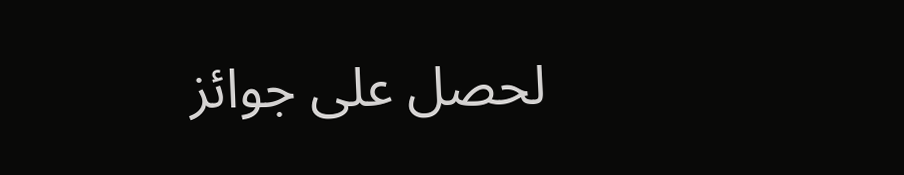لحصل على جوائز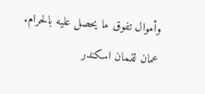وأموال تفوق ما يحصل عليه بالحرام.
عمان لقمان اسكندر